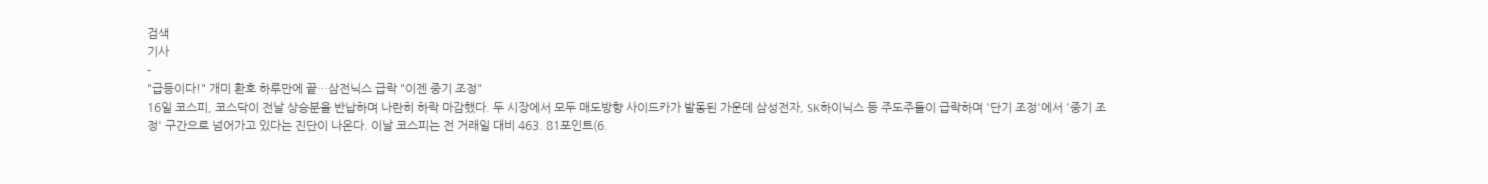검색
기사
-
"급등이다!" 개미 환호 하루만에 끝…삼전닉스 급락 "이젠 중기 조정"
16일 코스피, 코스닥이 전날 상승분을 반납하며 나란히 하락 마감했다. 두 시장에서 모두 매도방향 사이드카가 발동된 가운데 삼성전자, SK하이닉스 등 주도주들이 급락하며 '단기 조정'에서 '중기 조정' 구간으로 넘어가고 있다는 진단이 나온다. 이날 코스피는 전 거래일 대비 463. 81포인트(6.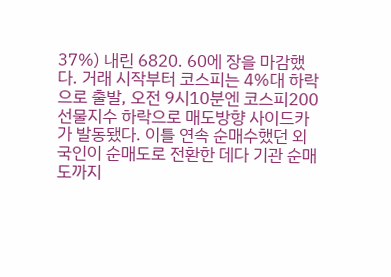37%) 내린 6820. 60에 장을 마감했다. 거래 시작부터 코스피는 4%대 하락으로 출발, 오전 9시10분엔 코스피200 선물지수 하락으로 매도방향 사이드카가 발동됐다. 이틀 연속 순매수했던 외국인이 순매도로 전환한 데다 기관 순매도까지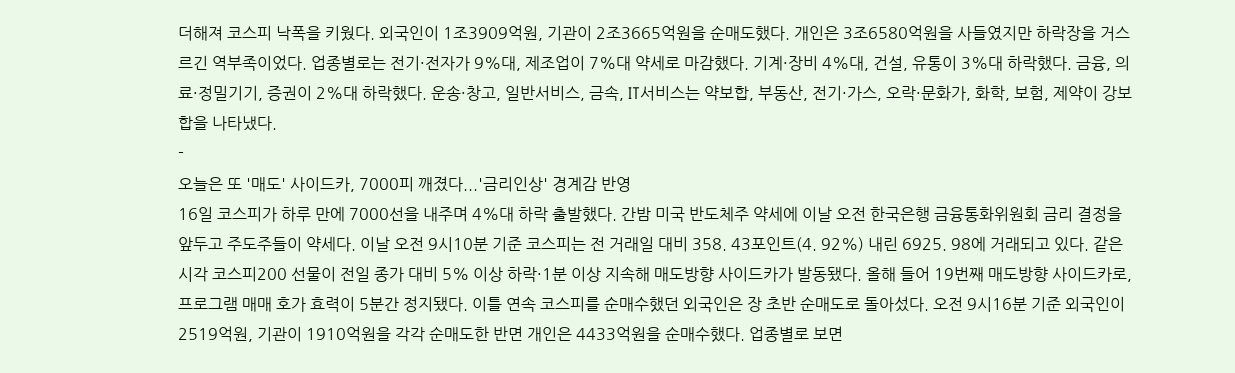더해져 코스피 낙폭을 키웠다. 외국인이 1조3909억원, 기관이 2조3665억원을 순매도했다. 개인은 3조6580억원을 사들였지만 하락장을 거스르긴 역부족이었다. 업종별로는 전기·전자가 9%대, 제조업이 7%대 약세로 마감했다. 기계·장비 4%대, 건설, 유통이 3%대 하락했다. 금융, 의료·정밀기기, 증권이 2%대 하락했다. 운송·창고, 일반서비스, 금속, IT서비스는 약보합, 부동산, 전기·가스, 오락·문화가, 화학, 보험, 제약이 강보합을 나타냈다.
-
오늘은 또 '매도' 사이드카, 7000피 깨졌다...'금리인상' 경계감 반영
16일 코스피가 하루 만에 7000선을 내주며 4%대 하락 출발했다. 간밤 미국 반도체주 약세에 이날 오전 한국은행 금융통화위원회 금리 결정을 앞두고 주도주들이 약세다. 이날 오전 9시10분 기준 코스피는 전 거래일 대비 358. 43포인트(4. 92%) 내린 6925. 98에 거래되고 있다. 같은 시각 코스피200 선물이 전일 종가 대비 5% 이상 하락·1분 이상 지속해 매도방향 사이드카가 발동됐다. 올해 들어 19번째 매도방향 사이드카로, 프로그램 매매 호가 효력이 5분간 정지됐다. 이틀 연속 코스피를 순매수했던 외국인은 장 초반 순매도로 돌아섰다. 오전 9시16분 기준 외국인이 2519억원, 기관이 1910억원을 각각 순매도한 반면 개인은 4433억원을 순매수했다. 업종별로 보면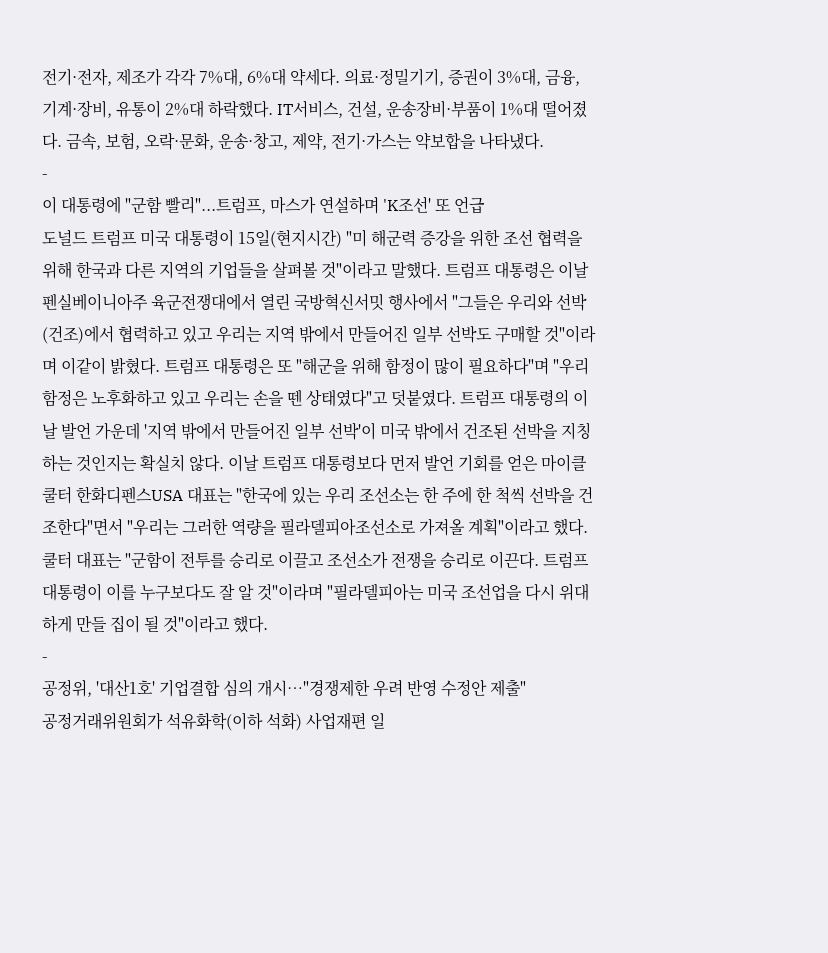전기·전자, 제조가 각각 7%대, 6%대 약세다. 의료·정밀기기, 증권이 3%대, 금융, 기계·장비, 유통이 2%대 하락했다. IT서비스, 건설, 운송장비·부품이 1%대 떨어졌다. 금속, 보험, 오락·문화, 운송·창고, 제약, 전기·가스는 약보합을 나타냈다.
-
이 대통령에 "군함 빨리"...트럼프, 마스가 연설하며 'K조선' 또 언급
도널드 트럼프 미국 대통령이 15일(현지시간) "미 해군력 증강을 위한 조선 협력을 위해 한국과 다른 지역의 기업들을 살펴볼 것"이라고 말했다. 트럼프 대통령은 이날 펜실베이니아주 육군전쟁대에서 열린 국방혁신서밋 행사에서 "그들은 우리와 선박(건조)에서 협력하고 있고 우리는 지역 밖에서 만들어진 일부 선박도 구매할 것"이라며 이같이 밝혔다. 트럼프 대통령은 또 "해군을 위해 함정이 많이 필요하다"며 "우리 함정은 노후화하고 있고 우리는 손을 뗀 상태였다"고 덧붙였다. 트럼프 대통령의 이날 발언 가운데 '지역 밖에서 만들어진 일부 선박'이 미국 밖에서 건조된 선박을 지칭하는 것인지는 확실치 않다. 이날 트럼프 대통령보다 먼저 발언 기회를 얻은 마이클 쿨터 한화디펜스USA 대표는 "한국에 있는 우리 조선소는 한 주에 한 척씩 선박을 건조한다"면서 "우리는 그러한 역량을 필라델피아조선소로 가져올 계획"이라고 했다. 쿨터 대표는 "군함이 전투를 승리로 이끌고 조선소가 전쟁을 승리로 이끈다. 트럼프 대통령이 이를 누구보다도 잘 알 것"이라며 "필라델피아는 미국 조선업을 다시 위대하게 만들 집이 될 것"이라고 했다.
-
공정위, '대산1호' 기업결합 심의 개시…"경쟁제한 우려 반영 수정안 제출"
공정거래위원회가 석유화학(이하 석화) 사업재편 일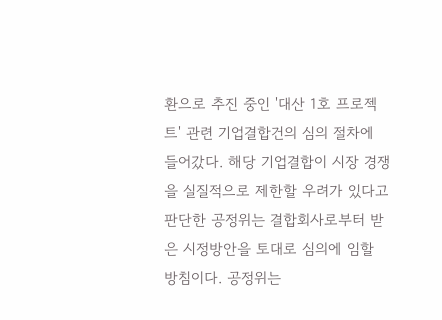환으로 추진 중인 '대산 1호 프로젝트' 관련 기업결합건의 심의 절차에 들어갔다. 해당 기업결합이 시장 경쟁을 실질적으로 제한할 우려가 있다고 판단한 공정위는 결합회사로부터 받은 시정방안을 토대로 심의에 임할 방침이다. 공정위는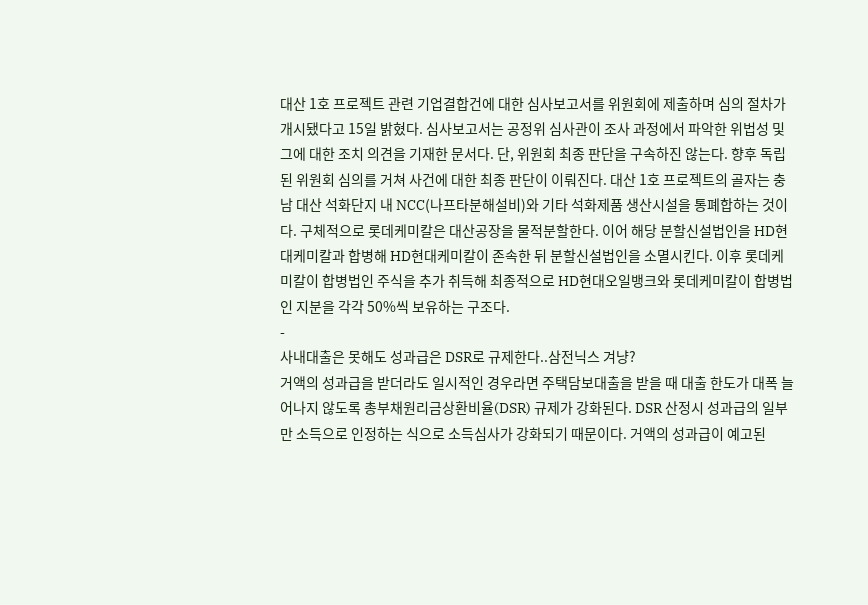대산 1호 프로젝트 관련 기업결합건에 대한 심사보고서를 위원회에 제출하며 심의 절차가 개시됐다고 15일 밝혔다. 심사보고서는 공정위 심사관이 조사 과정에서 파악한 위법성 및 그에 대한 조치 의견을 기재한 문서다. 단, 위원회 최종 판단을 구속하진 않는다. 향후 독립된 위원회 심의를 거쳐 사건에 대한 최종 판단이 이뤄진다. 대산 1호 프로젝트의 골자는 충남 대산 석화단지 내 NCC(나프타분해설비)와 기타 석화제품 생산시설을 통폐합하는 것이다. 구체적으로 롯데케미칼은 대산공장을 물적분할한다. 이어 해당 분할신설법인을 HD현대케미칼과 합병해 HD현대케미칼이 존속한 뒤 분할신설법인을 소멸시킨다. 이후 롯데케미칼이 합병법인 주식을 추가 취득해 최종적으로 HD현대오일뱅크와 롯데케미칼이 합병법인 지분을 각각 50%씩 보유하는 구조다.
-
사내대출은 못해도 성과급은 DSR로 규제한다..삼전닉스 겨냥?
거액의 성과급을 받더라도 일시적인 경우라면 주택담보대출을 받을 때 대출 한도가 대폭 늘어나지 않도록 총부채원리금상환비율(DSR) 규제가 강화된다. DSR 산정시 성과급의 일부만 소득으로 인정하는 식으로 소득심사가 강화되기 때문이다. 거액의 성과급이 예고된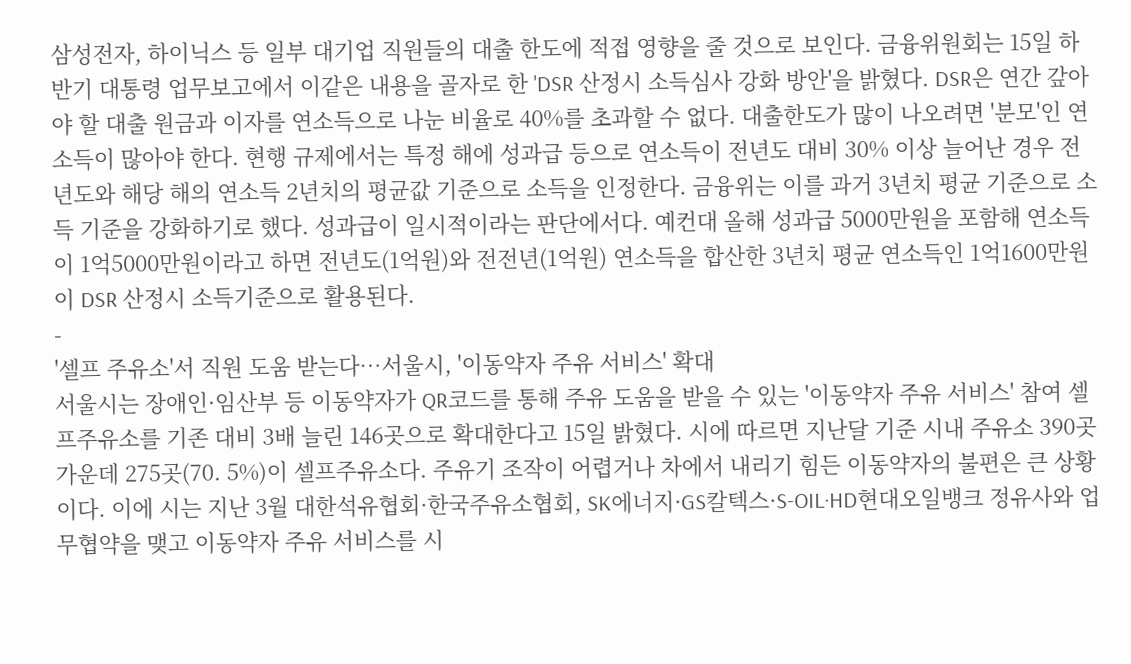삼성전자, 하이닉스 등 일부 대기업 직원들의 대출 한도에 적접 영향을 줄 것으로 보인다. 금융위원회는 15일 하반기 대통령 업무보고에서 이같은 내용을 골자로 한 'DSR 산정시 소득심사 강화 방안'을 밝혔다. DSR은 연간 갚아야 할 대출 원금과 이자를 연소득으로 나눈 비율로 40%를 초과할 수 없다. 대출한도가 많이 나오려면 '분모'인 연소득이 많아야 한다. 현행 규제에서는 특정 해에 성과급 등으로 연소득이 전년도 대비 30% 이상 늘어난 경우 전년도와 해당 해의 연소득 2년치의 평균값 기준으로 소득을 인정한다. 금융위는 이를 과거 3년치 평균 기준으로 소득 기준을 강화하기로 했다. 성과급이 일시적이라는 판단에서다. 예컨대 올해 성과급 5000만원을 포함해 연소득이 1억5000만원이라고 하면 전년도(1억원)와 전전년(1억원) 연소득을 합산한 3년치 평균 연소득인 1억1600만원이 DSR 산정시 소득기준으로 활용된다.
-
'셀프 주유소'서 직원 도움 받는다…서울시, '이동약자 주유 서비스' 확대
서울시는 장애인·임산부 등 이동약자가 QR코드를 통해 주유 도움을 받을 수 있는 '이동약자 주유 서비스' 참여 셀프주유소를 기존 대비 3배 늘린 146곳으로 확대한다고 15일 밝혔다. 시에 따르면 지난달 기준 시내 주유소 390곳 가운데 275곳(70. 5%)이 셀프주유소다. 주유기 조작이 어렵거나 차에서 내리기 힘든 이동약자의 불편은 큰 상황이다. 이에 시는 지난 3월 대한석유협회·한국주유소협회, SK에너지·GS칼텍스·S-OIL·HD현대오일뱅크 정유사와 업무협약을 맺고 이동약자 주유 서비스를 시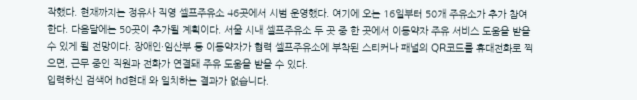작했다. 현재까지는 정유사 직영 셀프주유소 46곳에서 시범 운영했다. 여기에 오는 16일부터 50개 주유소가 추가 참여한다. 다음달에는 50곳이 추가될 계획이다. 서울 시내 셀프주유소 두 곳 중 한 곳에서 이동약자 주유 서비스 도움을 받을 수 있게 될 전망이다. 장애인·임산부 등 이동약자가 협력 셀프주유소에 부착된 스티커나 패널의 QR코드를 휴대전화로 찍으면, 근무 중인 직원과 전화가 연결돼 주유 도움을 받을 수 있다.
입력하신 검색어 hd현대 와 일치하는 결과가 없습니다.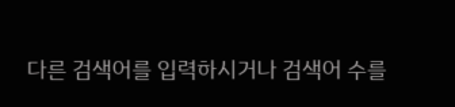다른 검색어를 입력하시거나 검색어 수를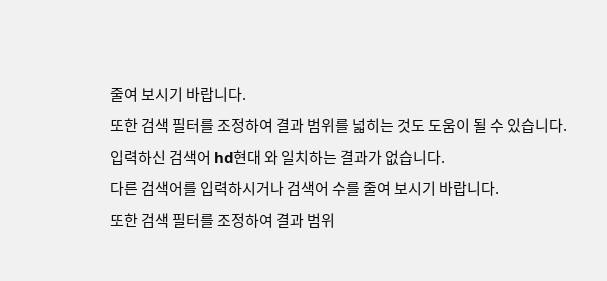줄여 보시기 바랍니다.
또한 검색 필터를 조정하여 결과 범위를 넓히는 것도 도움이 될 수 있습니다.
입력하신 검색어 hd현대 와 일치하는 결과가 없습니다.
다른 검색어를 입력하시거나 검색어 수를 줄여 보시기 바랍니다.
또한 검색 필터를 조정하여 결과 범위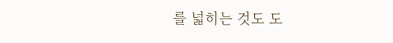를 넓히는 것도 도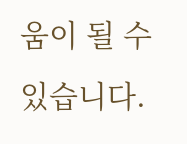움이 될 수 있습니다.